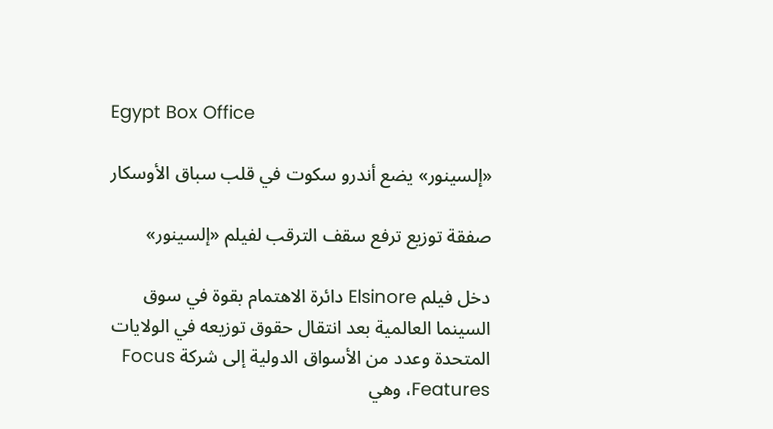Egypt Box Office

«إلسينور» يضع أندرو سكوت في قلب سباق الأوسكار

صفقة توزيع ترفع سقف الترقب لفيلم «إلسينور»

دخل فيلم Elsinore دائرة الاهتمام بقوة في سوق السينما العالمية بعد انتقال حقوق توزيعه في الولايات المتحدة وعدد من الأسواق الدولية إلى شركة Focus Features، وهي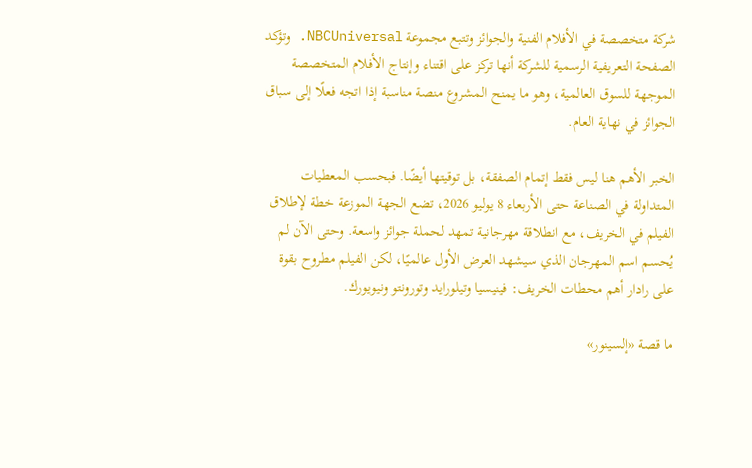شركة متخصصة في الأفلام الفنية والجوائز وتتبع مجموعة NBCUniversal. وتؤكد الصفحة التعريفية الرسمية للشركة أنها تركز على اقتناء وإنتاج الأفلام المتخصصة الموجهة للسوق العالمية، وهو ما يمنح المشروع منصة مناسبة إذا اتجه فعلًا إلى سباق الجوائز في نهاية العام.

الخبر الأهم هنا ليس فقط إتمام الصفقة، بل توقيتها أيضًا. فبحسب المعطيات المتداولة في الصناعة حتى الأربعاء 8 يوليو 2026، تضع الجهة الموزعة خطة لإطلاق الفيلم في الخريف، مع انطلاقة مهرجانية تمهد لحملة جوائز واسعة. وحتى الآن لم يُحسم اسم المهرجان الذي سيشهد العرض الأول عالميًا، لكن الفيلم مطروح بقوة على رادار أهم محطات الخريف: فينيسيا وتيلورايد وتورونتو ونيويورك.

ما قصة «إلسينور»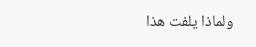ولماذا يلفت هذا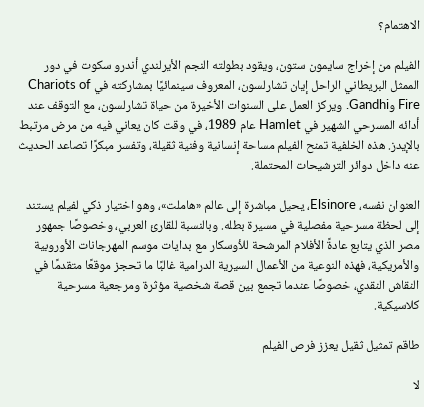الاهتمام؟

الفيلم من إخراج سايمون ستون، ويقود بطولته النجم الأيرلندي أندرو سكوت في دور الممثل البريطاني الراحل إيان تشارلسون، المعروف سينمائيًا بمشاركته في Chariots of Fire وGandhi. ويركز العمل على السنوات الأخيرة من حياة تشارلسون، مع التوقف عند أدائه المسرحي الشهير في Hamlet عام 1989، في وقت كان يعاني فيه من مرض مرتبط بالإيدز. هذه الخلفية تمنح الفيلم مساحة إنسانية وفنية ثقيلة، وتفسر مبكرًا تصاعد الحديث عنه داخل دوائر الترشيحات المحتملة.

العنوان نفسه، Elsinore، يحيل مباشرة إلى عالم «هاملت»، وهو اختيار ذكي لفيلم يستند إلى لحظة مسرحية مفصلية في مسيرة بطله. وبالنسبة للقارئ العربي، وخصوصًا جمهور مصر الذي يتابع عادةً الأفلام المرشحة للأوسكار مع بدايات موسم المهرجانات الأوروبية والأمريكية، فهذه النوعية من الأعمال السيرية الدرامية غالبًا ما تحجز موقعًا متقدمًا في النقاش النقدي، خصوصًا عندما تجمع بين قصة شخصية مؤثرة ومرجعية مسرحية كلاسيكية.

طاقم تمثيل ثقيل يعزز فرص الفيلم

لا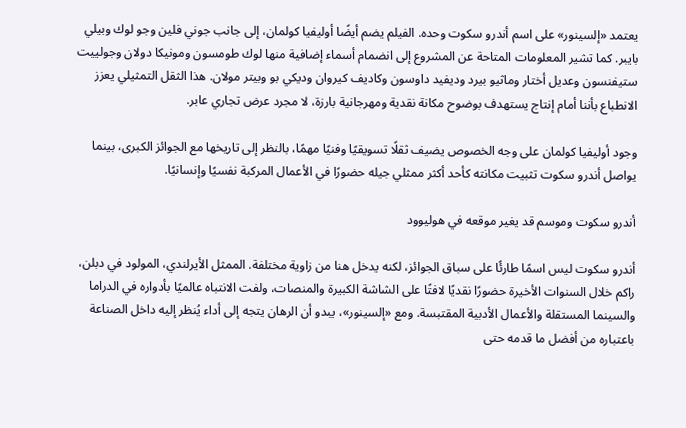يعتمد «إلسينور» على اسم أندرو سكوت وحده. الفيلم يضم أيضًا أوليفيا كولمان، إلى جانب جوني فلين وجو لوك وبيلي بايبر. كما تشير المعلومات المتاحة عن المشروع إلى انضمام أسماء إضافية منها لوك طومسون ومونيكا دولان وجولييت ستيفنسون وعدیل أختار وماثيو بيرد وديفيد داوسون وكاديف كيروان وديكي بو وبيتر مولان. هذا الثقل التمثيلي يعزز الانطباع بأننا أمام إنتاج يستهدف بوضوح مكانة نقدية ومهرجانية بارزة، لا مجرد عرض تجاري عابر.

وجود أوليفيا كولمان على وجه الخصوص يضيف ثقلًا تسويقيًا وفنيًا مهمًا، بالنظر إلى تاريخها مع الجوائز الكبرى، بينما يواصل أندرو سكوت تثبيت مكانته كأحد أكثر ممثلي جيله حضورًا في الأعمال المركبة نفسيًا وإنسانيًا.

أندرو سكوت وموسم قد يغير موقعه في هوليوود

أندرو سكوت ليس اسمًا طارئًا على سباق الجوائز، لكنه يدخل هنا من زاوية مختلفة. الممثل الأيرلندي، المولود في دبلن، راكم خلال السنوات الأخيرة حضورًا نقديًا لافتًا على الشاشة الكبيرة والمنصات، ولفت الانتباه عالميًا بأدواره في الدراما والسينما المستقلة والأعمال الأدبية المقتبسة. ومع «إلسينور»، يبدو أن الرهان يتجه إلى أداء يُنظر إليه داخل الصناعة باعتباره من أفضل ما قدمه حتى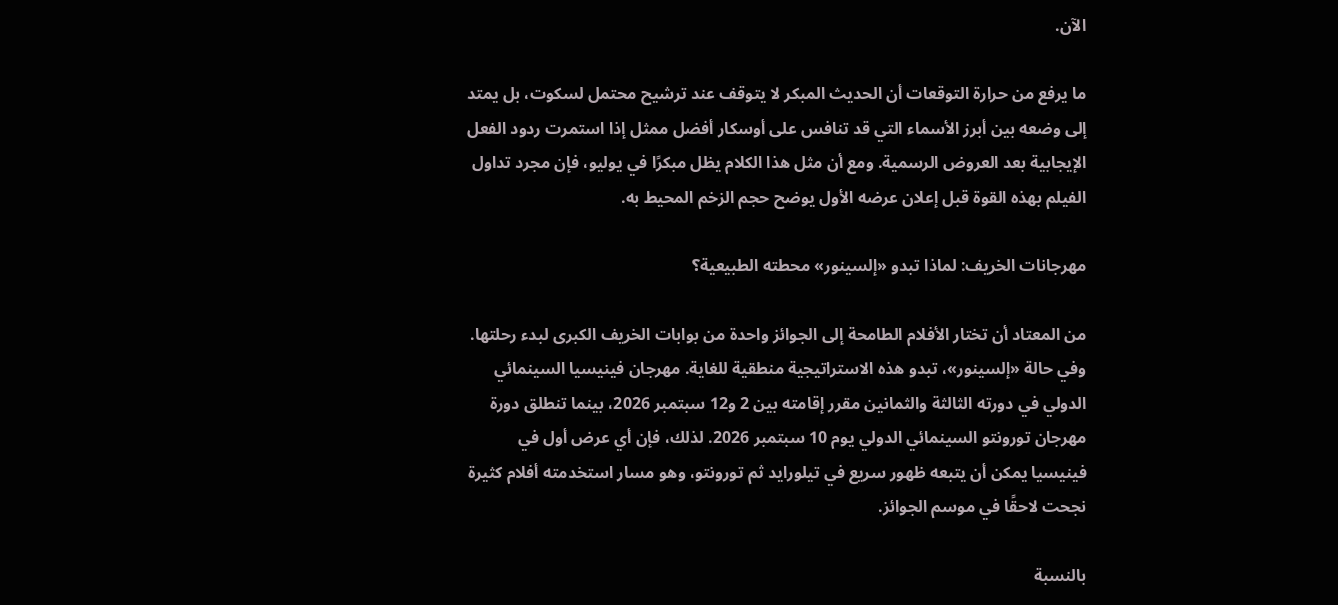الآن.

ما يرفع من حرارة التوقعات أن الحديث المبكر لا يتوقف عند ترشيح محتمل لسكوت، بل يمتد إلى وضعه بين أبرز الأسماء التي قد تنافس على أوسكار أفضل ممثل إذا استمرت ردود الفعل الإيجابية بعد العروض الرسمية. ومع أن مثل هذا الكلام يظل مبكرًا في يوليو، فإن مجرد تداول الفيلم بهذه القوة قبل إعلان عرضه الأول يوضح حجم الزخم المحيط به.

مهرجانات الخريف: لماذا تبدو «إلسينور» محطته الطبيعية؟

من المعتاد أن تختار الأفلام الطامحة إلى الجوائز واحدة من بوابات الخريف الكبرى لبدء رحلتها. وفي حالة «إلسينور»، تبدو هذه الاستراتيجية منطقية للغاية. مهرجان فينيسيا السينمائي الدولي في دورته الثالثة والثمانين مقرر إقامته بين 2 و12 سبتمبر 2026، بينما تنطلق دورة مهرجان تورونتو السينمائي الدولي يوم 10 سبتمبر 2026. لذلك، فإن أي عرض أول في فينيسيا يمكن أن يتبعه ظهور سريع في تيلورايد ثم تورونتو، وهو مسار استخدمته أفلام كثيرة نجحت لاحقًا في موسم الجوائز.

بالنسبة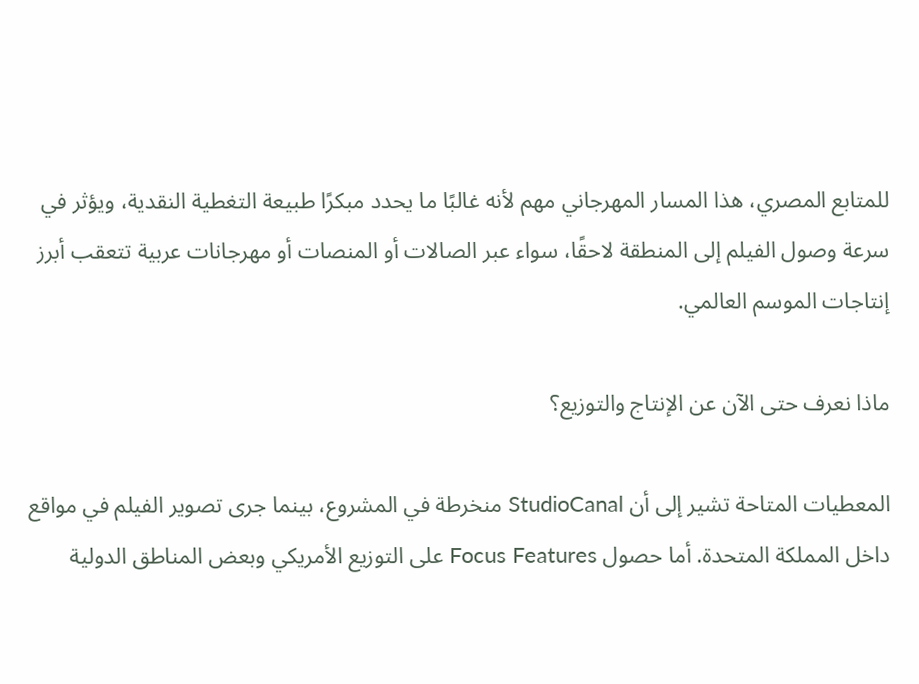للمتابع المصري، هذا المسار المهرجاني مهم لأنه غالبًا ما يحدد مبكرًا طبيعة التغطية النقدية، ويؤثر في سرعة وصول الفيلم إلى المنطقة لاحقًا، سواء عبر الصالات أو المنصات أو مهرجانات عربية تتعقب أبرز إنتاجات الموسم العالمي.

ماذا نعرف حتى الآن عن الإنتاج والتوزيع؟

المعطيات المتاحة تشير إلى أن StudioCanal منخرطة في المشروع، بينما جرى تصوير الفيلم في مواقع داخل المملكة المتحدة. أما حصول Focus Features على التوزيع الأمريكي وبعض المناطق الدولية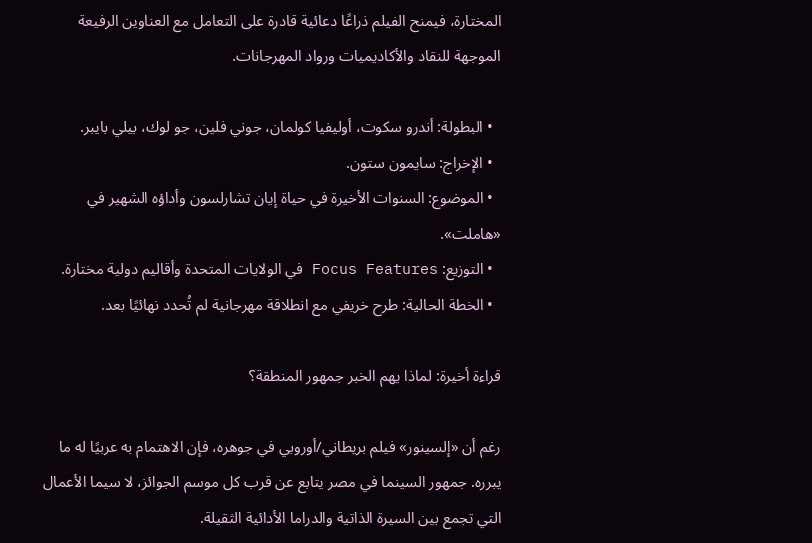المختارة، فيمنح الفيلم ذراعًا دعائية قادرة على التعامل مع العناوين الرفيعة الموجهة للنقاد والأكاديميات ورواد المهرجانات.

  • البطولة: أندرو سكوت، أوليفيا كولمان، جوني فلين، جو لوك، بيلي بايبر.
  • الإخراج: سايمون ستون.
  • الموضوع: السنوات الأخيرة في حياة إيان تشارلسون وأداؤه الشهير في «هاملت».
  • التوزيع: Focus Features في الولايات المتحدة وأقاليم دولية مختارة.
  • الخطة الحالية: طرح خريفي مع انطلاقة مهرجانية لم تُحدد نهائيًا بعد.

قراءة أخيرة: لماذا يهم الخبر جمهور المنطقة؟

رغم أن «إلسينور» فيلم بريطاني/أوروبي في جوهره، فإن الاهتمام به عربيًا له ما يبرره. جمهور السينما في مصر يتابع عن قرب كل موسم الجوائز، لا سيما الأعمال التي تجمع بين السيرة الذاتية والدراما الأدائية الثقيلة.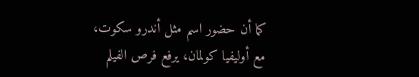كما أن حضور اسم مثل أندرو سكوت، مع أوليفيا كولمان، يرفع فرص الفيلم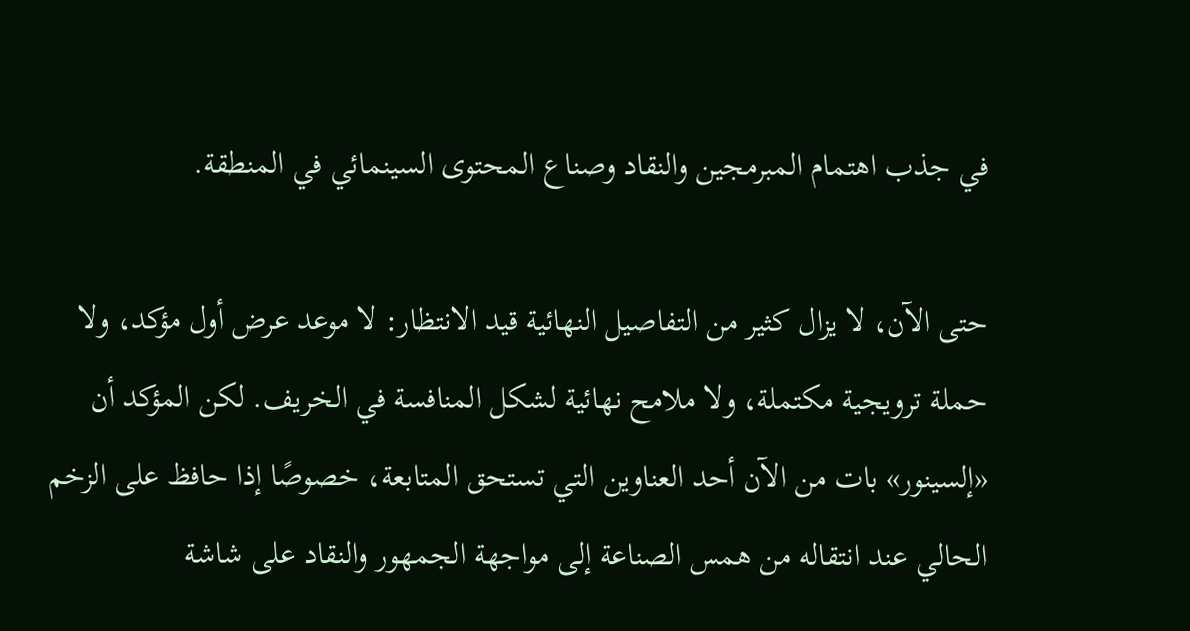في جذب اهتمام المبرمجين والنقاد وصناع المحتوى السينمائي في المنطقة.

حتى الآن، لا يزال كثير من التفاصيل النهائية قيد الانتظار: لا موعد عرض أول مؤكد، ولا حملة ترويجية مكتملة، ولا ملامح نهائية لشكل المنافسة في الخريف. لكن المؤكد أن «إلسينور» بات من الآن أحد العناوين التي تستحق المتابعة، خصوصًا إذا حافظ على الزخم الحالي عند انتقاله من همس الصناعة إلى مواجهة الجمهور والنقاد على شاشة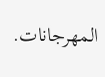المهرجانات.